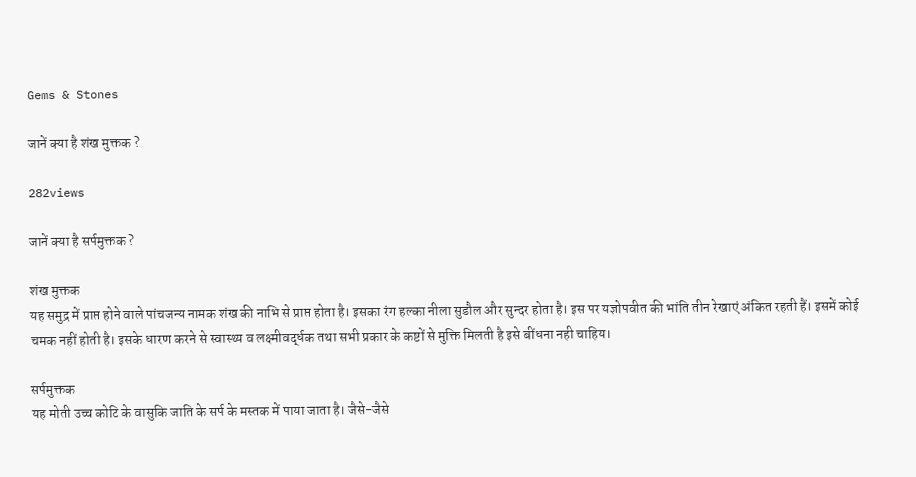Gems & Stones

जानें क्या है शंख मुक्तक ?

282views

जानें क्या है सर्पमुक्तक ?

शंख मुक्तक
यह समुद्र में प्राप्त होने वाले पांचजन्य नामक शंख की नाभि से प्राप्त होता है। इसका रंग हल्का नीला सुडौल और सुन्दर होता है। इस पर यज्ञोपवीत की भांति तीन रेखाएं अंकित रहती हैं। इसमें कोई चमक नहीं होती है। इसके धारण करने से स्वास्थ्य व लक्ष्मीवर्द्धक तथा सभी प्रकार के कष्टों से मुक्ति मिलती है इसे बींधना नही चाहिय।

सर्पमुक्तक
यह मोती उच्च कोटि के वासुकि जाति के सर्प के मस्तक में पाया जाता है। जैसे-जैसे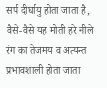सर्प दीर्घायु होता जाता है, वैसे-वैसे यह मोती हरे नीले रंग का तेजमय व अत्यन्त प्रभावशाली होता जाता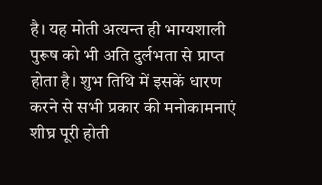है। यह मोती अत्यन्त ही भाग्यशाली पुरूष को भी अति दुर्लभता से प्राप्त होता है। शुभ तिथि में इसकें धारण करने से सभी प्रकार की मनोकामनाएं शीघ्र पूरी होती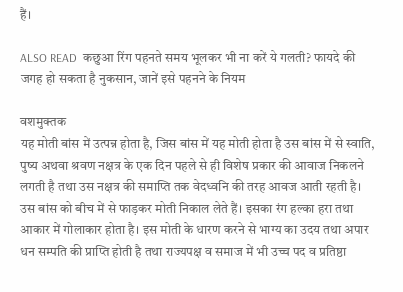हैं।

ALSO READ  कछुआ रिंग पहनते समय भूलकर भी ना करें ये गलती? फायदे की जगह हो सकता है नुकसान, जानें इसे पहनने के नियम

वशमुक्तक
यह मोती बांस में उत्पन्न होता है, जिस बांस में यह मोती होता है उस बांस में से स्वाति, पुष्य अथवा श्रवण नक्षत्र के एक दिन पहले से ही विशेष प्रकार की आवाज निकलने लगती है तथा उस नक्षत्र की समाप्ति तक वेदध्वनि की तरह आवज आती रहती है। उस बांस को बीच में से फाड़कर मोती निकाल लेते हैं। इसका रंग हल्का हरा तथा आकार में गोलाकार होता है। इस मोती के धारण करने से भाग्य का उदय तथा अपार धन सम्पति की प्राप्ति होती है तथा राज्यपक्ष व समाज में भी उच्च पद व प्रतिष्ठा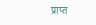प्राप्त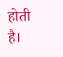होती है।